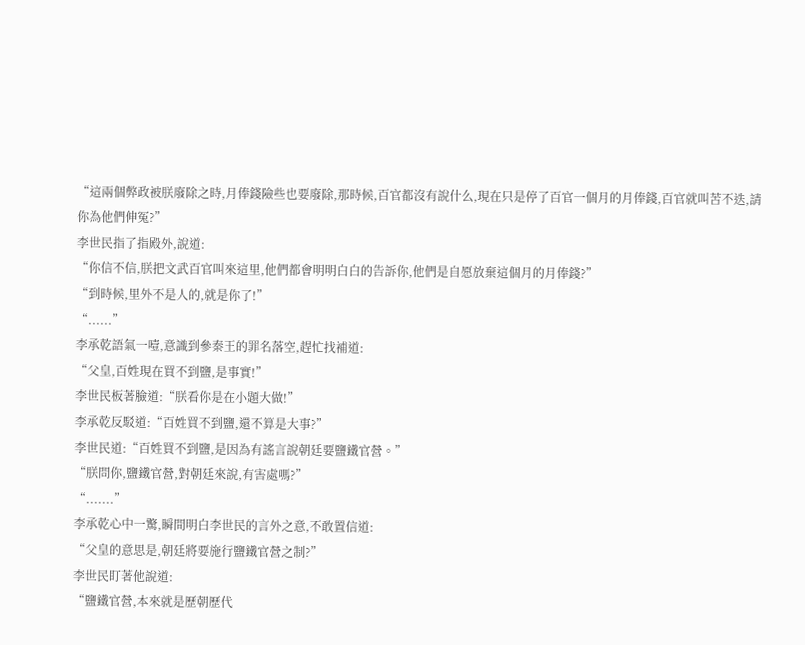“這兩個弊政被朕廢除之時,月俸錢險些也要廢除,那時候,百官都沒有說什么,現在只是停了百官一個月的月俸錢,百官就叫苦不迭,請你為他們伸冤?”
李世民指了指殿外,說道:
“你信不信,朕把文武百官叫來這里,他們都會明明白白的告訴你,他們是自愿放棄這個月的月俸錢?”
“到時候,里外不是人的,就是你了!”
“......”
李承乾語氣一噎,意識到參秦王的罪名落空,趕忙找補道:
“父皇,百姓現在買不到鹽,是事實!”
李世民板著臉道:“朕看你是在小題大做!”
李承乾反駁道:“百姓買不到鹽,還不算是大事?”
李世民道:“百姓買不到鹽,是因為有謠言說朝廷要鹽鐵官營。”
“朕問你,鹽鐵官營,對朝廷來說,有害處嗎?”
“.......”
李承乾心中一驚,瞬間明白李世民的言外之意,不敢置信道:
“父皇的意思是,朝廷將要施行鹽鐵官營之制?”
李世民盯著他說道:
“鹽鐵官營,本來就是歷朝歷代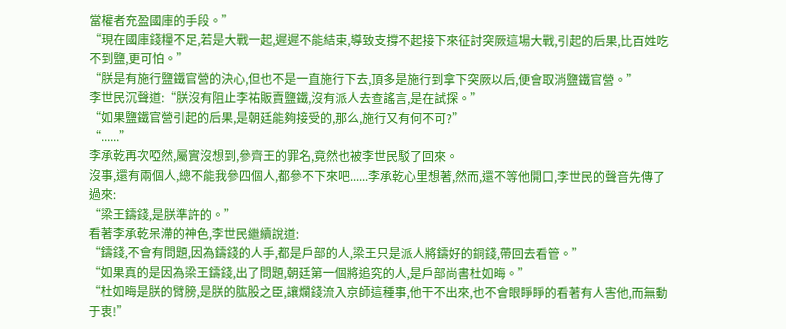當權者充盈國庫的手段。”
“現在國庫錢糧不足,若是大戰一起,遲遲不能結束,導致支撐不起接下來征討突厥這場大戰,引起的后果,比百姓吃不到鹽,更可怕。”
“朕是有施行鹽鐵官營的決心,但也不是一直施行下去,頂多是施行到拿下突厥以后,便會取消鹽鐵官營。”
李世民沉聲道:“朕沒有阻止李祐販賣鹽鐵,沒有派人去查謠言,是在試探。”
“如果鹽鐵官營引起的后果,是朝廷能夠接受的,那么,施行又有何不可?”
“......”
李承乾再次啞然,屬實沒想到,參齊王的罪名,竟然也被李世民駁了回來。
沒事,還有兩個人,總不能我參四個人,都參不下來吧......李承乾心里想著,然而,還不等他開口,李世民的聲音先傳了過來:
“梁王鑄錢,是朕準許的。”
看著李承乾呆滯的神色,李世民繼續說道:
“鑄錢,不會有問題,因為鑄錢的人手,都是戶部的人,梁王只是派人將鑄好的銅錢,帶回去看管。”
“如果真的是因為梁王鑄錢,出了問題,朝廷第一個將追究的人,是戶部尚書杜如晦。”
“杜如晦是朕的臂膀,是朕的肱股之臣,讓爛錢流入京師這種事,他干不出來,也不會眼睜睜的看著有人害他,而無動于衷!”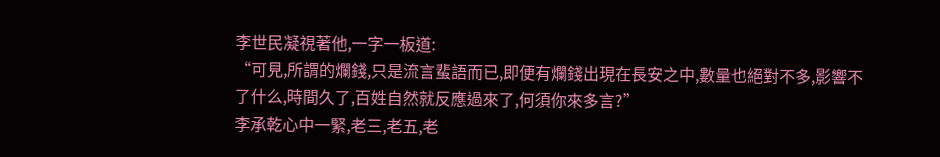李世民凝視著他,一字一板道:
“可見,所謂的爛錢,只是流言蜚語而已,即便有爛錢出現在長安之中,數量也絕對不多,影響不了什么,時間久了,百姓自然就反應過來了,何須你來多言?”
李承乾心中一緊,老三,老五,老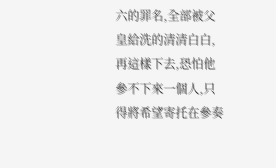六的罪名,全部被父皇給洗的清清白白,再這樣下去,恐怕他參不下來一個人,只得將希望寄托在參奏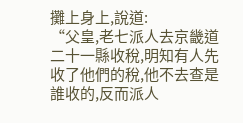攤上身上,說道:
“父皇,老七派人去京畿道二十一縣收稅,明知有人先收了他們的稅,他不去查是誰收的,反而派人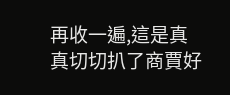再收一遍,這是真真切切扒了商賈好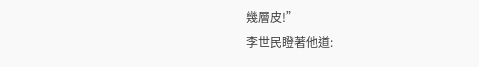幾層皮!”
李世民瞪著他道: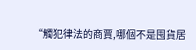“觸犯律法的商賈,哪個不是囤貨居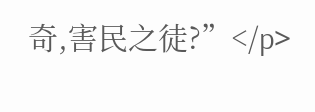奇,害民之徒?”</p>